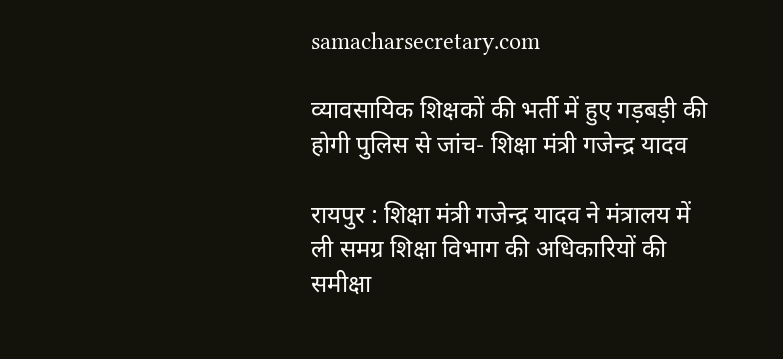samacharsecretary.com

व्यावसायिक शिक्षकों की भर्ती में हुए गड़बड़ी की होगी पुलिस से जांच- शिक्षा मंत्री गजेन्द्र यादव

रायपुर : शिक्षा मंत्री गजेन्द्र यादव ने मंत्रालय में ली समग्र शिक्षा विभाग की अधिकारियों की समीक्षा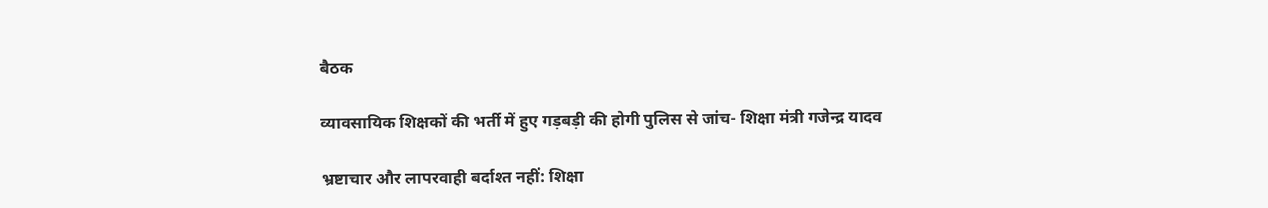बैठक

व्यावसायिक शिक्षकों की भर्ती में हुए गड़बड़ी की होगी पुलिस से जांच- शिक्षा मंत्री गजेन्द्र यादव

भ्रष्टाचार और लापरवाही बर्दाश्त नहीं: शिक्षा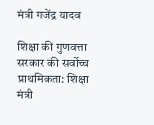मंत्री गजेंद्र यादव

शिक्षा की गुणवत्ता सरकार की सर्वोच्च प्राथमिकता: शिक्षा मंत्री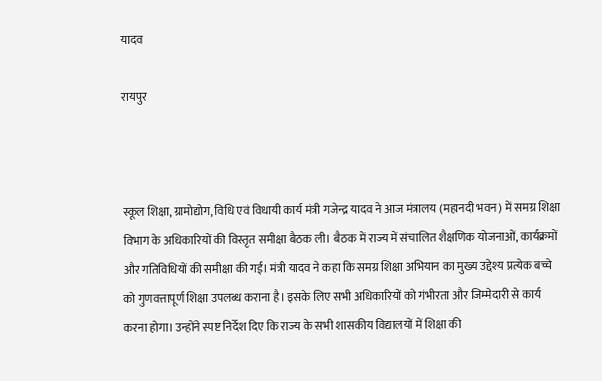यादव

रायपुर



स्कूल शिक्षा, ग्रामोद्योग, विधि एवं विधायी कार्य मंत्री गजेन्द्र यादव ने आज मंत्रालय (महानदी भवन) में समग्र शिक्षा विभाग के अधिकारियों की विस्तृत समीक्षा बैठक ली। बैठक में राज्य में संचालित शैक्षणिक योजनाओं, कार्यक्रमों और गतिविधियों की समीक्षा की गई। मंत्री यादव ने कहा कि समग्र शिक्षा अभियान का मुख्य उद्देश्य प्रत्येक बच्चे को गुणवत्तापूर्ण शिक्षा उपलब्ध कराना है। इसके लिए सभी अधिकारियों को गंभीरता और जिम्मेदारी से कार्य करना होगा। उन्होंने स्पष्ट निर्देश दिए कि राज्य के सभी शासकीय विद्यालयों में शिक्षा की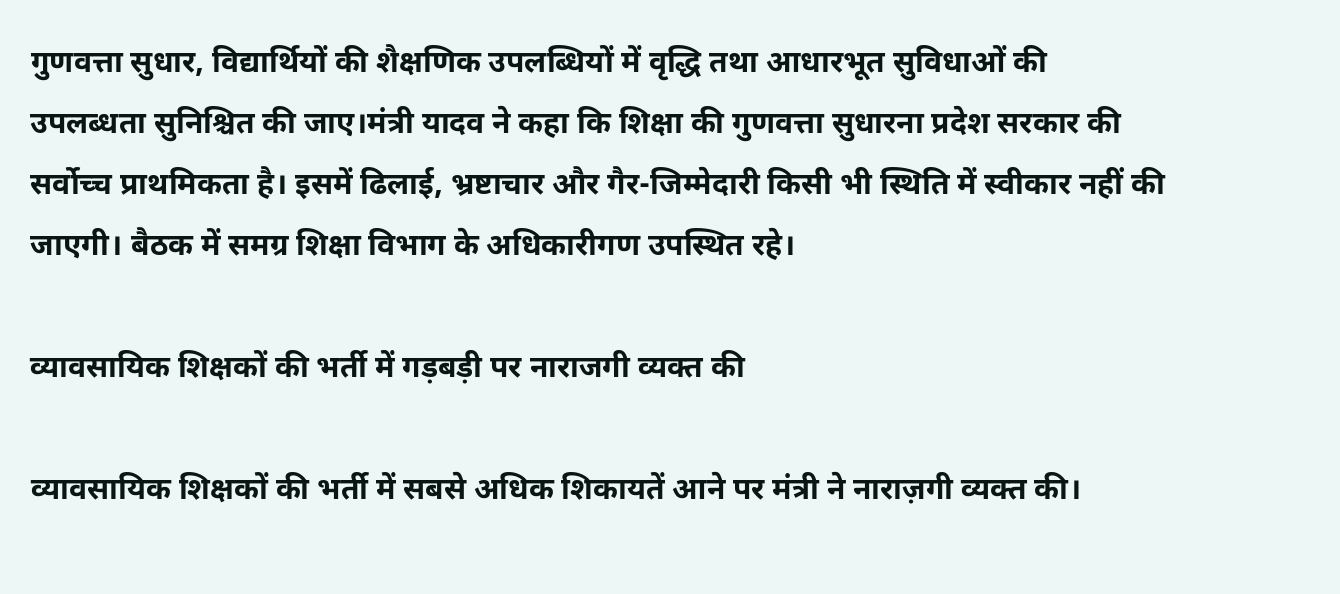गुणवत्ता सुधार, विद्यार्थियों की शैक्षणिक उपलब्धियों में वृद्धि तथा आधारभूत सुविधाओं की उपलब्धता सुनिश्चित की जाए।मंत्री यादव ने कहा कि शिक्षा की गुणवत्ता सुधारना प्रदेश सरकार की सर्वोच्च प्राथमिकता है। इसमें ढिलाई, भ्रष्टाचार और गैर-जिम्मेदारी किसी भी स्थिति में स्वीकार नहीं की जाएगी। बैठक में समग्र शिक्षा विभाग के अधिकारीगण उपस्थित रहे।

व्यावसायिक शिक्षकों की भर्ती में गड़बड़ी पर नाराजगी व्यक्त की

व्यावसायिक शिक्षकों की भर्ती में सबसे अधिक शिकायतें आने पर मंत्री ने नाराज़गी व्यक्त की।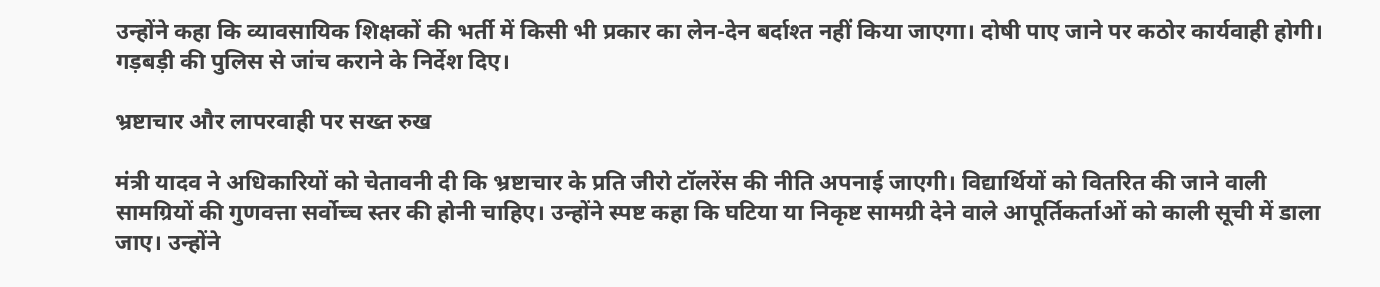उन्होंने कहा कि व्यावसायिक शिक्षकों की भर्ती में किसी भी प्रकार का लेन-देन बर्दाश्त नहीं किया जाएगा। दोषी पाए जाने पर कठोर कार्यवाही होगी। गड़बड़ी की पुलिस से जांच कराने के निर्देश दिए।

भ्रष्टाचार और लापरवाही पर सख्त रुख

मंत्री यादव ने अधिकारियों को चेतावनी दी कि भ्रष्टाचार के प्रति जीरो टॉलरेंस की नीति अपनाई जाएगी। विद्यार्थियों को वितरित की जाने वाली सामग्रियों की गुणवत्ता सर्वोच्च स्तर की होनी चाहिए। उन्होंने स्पष्ट कहा कि घटिया या निकृष्ट सामग्री देने वाले आपूर्तिकर्ताओं को काली सूची में डाला जाए। उन्होंने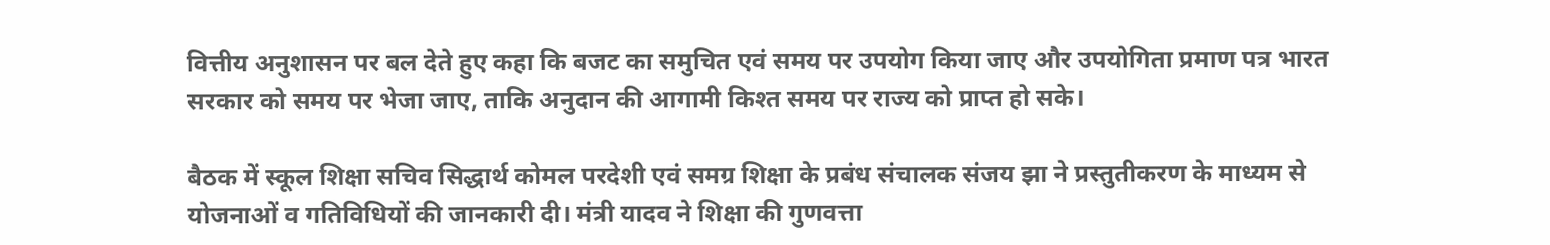वित्तीय अनुशासन पर बल देते हुए कहा कि बजट का समुचित एवं समय पर उपयोग किया जाए और उपयोगिता प्रमाण पत्र भारत सरकार को समय पर भेजा जाए, ताकि अनुदान की आगामी किश्त समय पर राज्य को प्राप्त हो सके।

बैठक में स्कूल शिक्षा सचिव सिद्धार्थ कोमल परदेशी एवं समग्र शिक्षा के प्रबंध संचालक संजय झा ने प्रस्तुतीकरण के माध्यम से योजनाओं व गतिविधियों की जानकारी दी। मंत्री यादव ने शिक्षा की गुणवत्ता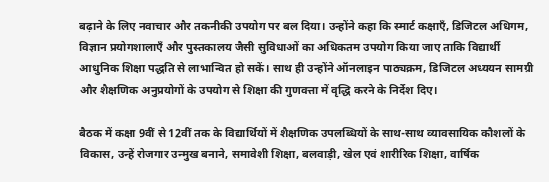बढ़ाने के लिए नवाचार और तकनीकी उपयोग पर बल दिया। उन्होंने कहा कि स्मार्ट कक्षाएँ, डिजिटल अधिगम, विज्ञान प्रयोगशालाएँ और पुस्तकालय जैसी सुविधाओं का अधिकतम उपयोग किया जाए ताकि विद्यार्थी आधुनिक शिक्षा पद्धति से लाभान्वित हो सकें। साथ ही उन्होंने ऑनलाइन पाठ्यक्रम, डिजिटल अध्ययन सामग्री और शैक्षणिक अनुप्रयोगों के उपयोग से शिक्षा की गुणवत्ता में वृद्धि करने के निर्देश दिए।

बैठक में कक्षा 9वीं से 12वीं तक के विद्यार्थियों में शैक्षणिक उपलब्धियों के साथ-साथ व्यावसायिक कौशलों के विकास, उन्हें रोजगार उन्मुख बनाने, समावेशी शिक्षा, बलवाड़ी, खेल एवं शारीरिक शिक्षा, वार्षिक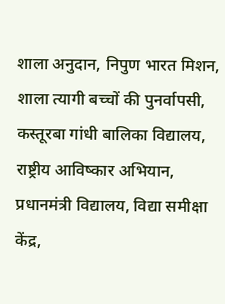शाला अनुदान, निपुण भारत मिशन, शाला त्यागी बच्चों की पुनर्वापसी, कस्तूरबा गांधी बालिका विद्यालय, राष्ट्रीय आविष्कार अभियान, प्रधानमंत्री विद्यालय, विद्या समीक्षा केंद्र,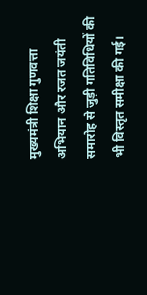मुख्यमंत्री शिक्षा गुणवत्ता अभियान और रजत जयंती समारोह से जुड़ी गतिविधियों की भी विस्तृत समीक्षा की गई।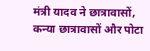मंत्री यादव ने छात्रावासों, कन्या छात्रावासों और पोटा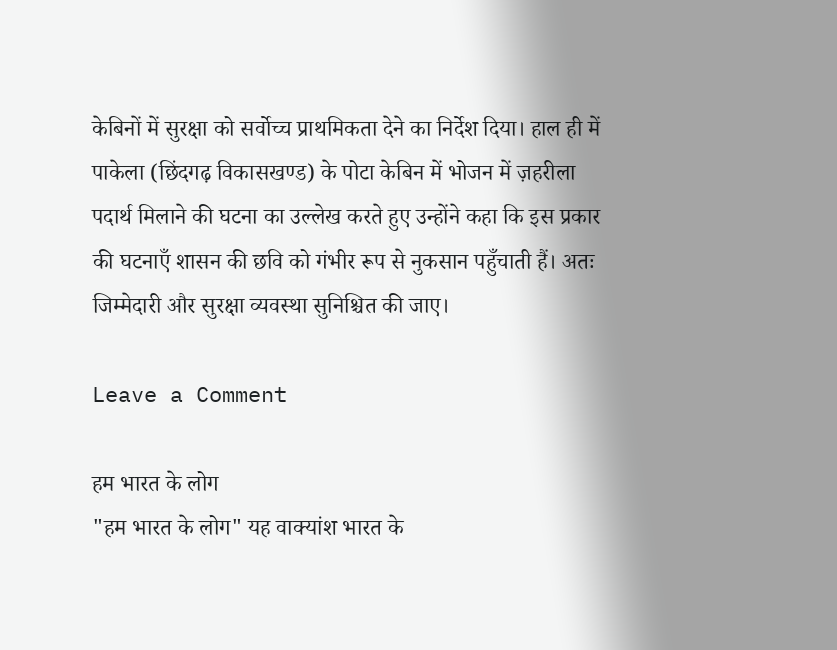केबिनों में सुरक्षा को सर्वोच्च प्राथमिकता देने का निर्देश दिया। हाल ही में पाकेला (छिंदगढ़ विकासखण्ड) के पोटा केबिन में भोजन में ज़हरीला पदार्थ मिलाने की घटना का उल्लेख करते हुए उन्होंने कहा कि इस प्रकार की घटनाएँ शासन की छवि को गंभीर रूप से नुकसान पहुँचाती हैं। अतः जिम्मेदारी और सुरक्षा व्यवस्था सुनिश्चित की जाए।

Leave a Comment

हम भारत के लोग
"हम भारत के लोग" यह वाक्यांश भारत के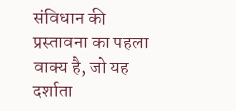संविधान की प्रस्तावना का पहला वाक्य है, जो यह दर्शाता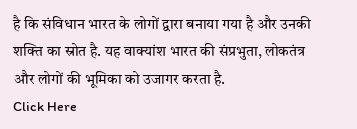है कि संविधान भारत के लोगों द्वारा बनाया गया है और उनकी शक्ति का स्रोत है. यह वाक्यांश भारत की संप्रभुता, लोकतंत्र और लोगों की भूमिका को उजागर करता है.
Click Here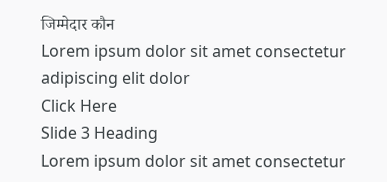जिम्मेदार कौन
Lorem ipsum dolor sit amet consectetur adipiscing elit dolor
Click Here
Slide 3 Heading
Lorem ipsum dolor sit amet consectetur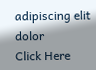adipiscing elit dolor
Click Here